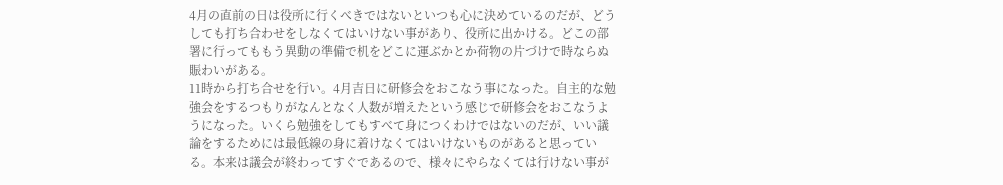4月の直前の日は役所に行くべきではないといつも心に決めているのだが、どうしても打ち合わせをしなくてはいけない事があり、役所に出かける。どこの部署に行ってももう異動の準備で机をどこに運ぶかとか荷物の片づけで時ならぬ賑わいがある。
11時から打ち合せを行い。4月吉日に研修会をおこなう事になった。自主的な勉強会をするつもりがなんとなく人数が増えたという感じで研修会をおこなうようになった。いくら勉強をしてもすべて身につくわけではないのだが、いい議論をするためには最低線の身に着けなくてはいけないものがあると思っている。本来は議会が終わってすぐであるので、様々にやらなくては行けない事が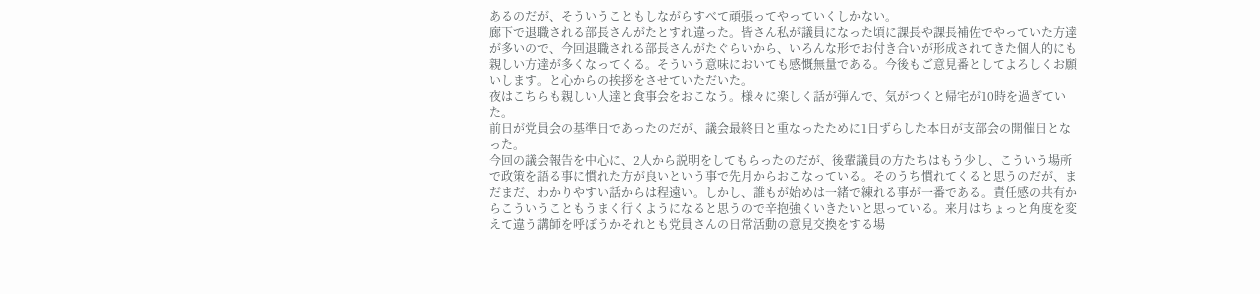あるのだが、そういうこともしながらすべて頑張ってやっていくしかない。
廊下で退職される部長さんがたとすれ違った。皆さん私が議員になった頃に課長や課長補佐でやっていた方達が多いので、今回退職される部長さんがたぐらいから、いろんな形でお付き合いが形成されてきた個人的にも親しい方達が多くなってくる。そういう意味においても感慨無量である。今後もご意見番としてよろしくお願いします。と心からの挨拶をさせていただいた。
夜はこちらも親しい人達と食事会をおこなう。様々に楽しく話が弾んで、気がつくと帰宅が10時を過ぎていた。
前日が党員会の基準日であったのだが、議会最終日と重なったために1日ずらした本日が支部会の開催日となった。
今回の議会報告を中心に、2人から説明をしてもらったのだが、後輩議員の方たちはもう少し、こういう場所で政策を語る事に慣れた方が良いという事で先月からおこなっている。そのうち慣れてくると思うのだが、まだまだ、わかりやすい話からは程遠い。しかし、誰もが始めは一緒で練れる事が一番である。責任感の共有からこういうこともうまく行くようになると思うので辛抱強くいきたいと思っている。来月はちょっと角度を変えて違う講師を呼ぼうかそれとも党員さんの日常活動の意見交換をする場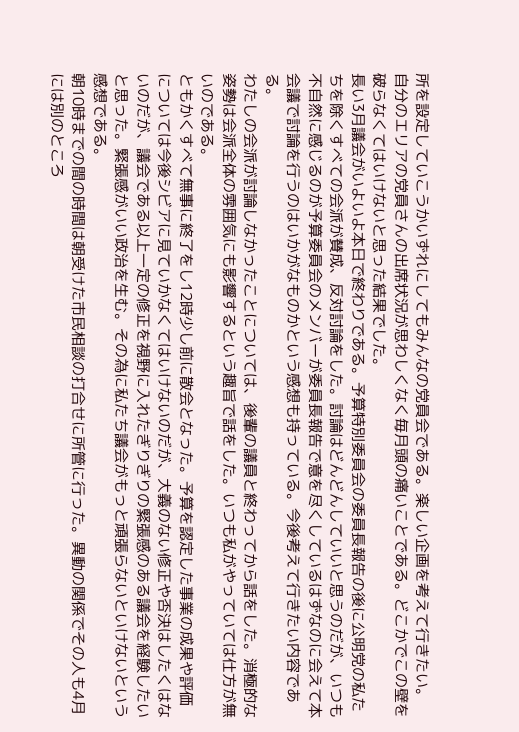所を設定していこうかいずれにしてもみんなの党員会である。楽しい企画を考えて行きたい。
自分のエリアの党員さんの出席状況が思わしくなく毎月頭の痛いことである。どこかでこの壁を破らなくてはいけないと思った結果でした。
長い3月議会がいよいよ本日で終わりである。予算特別委員会の委員長報告の後に公明党の私たちを除くすべての会派が賛成、反対討論をした。討論はどんどんしていいと思うのだが、いつも不自然に感じるのが予算委員会のメンバーが委員長報告で意を尽くしているはずなのに会えて本会議で討論を行うのはいかがなものかという感想も持っている。今後考えて行きたい内容である。
わたしの会派が討論しなかったことについては、後輩の議員と終わってから話をした。消極的な姿勢は会派全体の雰囲気にも影響するという趣旨で話をした。いつも私がやっていては仕方が無いのである。
ともかくすべて無事に終了をし12時少し前に散会となった。予算を認定した事業の成果や評価については今後シビアに見ていかなくてはいけないのだが、大義のない修正や否決はしたくはないのだが、議会である以上一定の修正を視野に入れたぎりぎりの緊張感のある議会を経験したいと思った。緊張感がいい政治を生む。その為に私たち議会がもっと頑張らないといけないという感想である。
朝10時までの間の時間は朝受けた市民相談の打合せに所管に行った。異動の関係でその人も4月には別のところ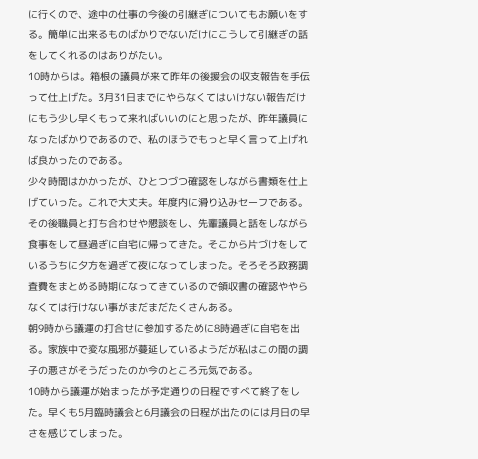に行くので、途中の仕事の今後の引継ぎについてもお願いをする。簡単に出来るものばかりでないだけにこうして引継ぎの話をしてくれるのはありがたい。
10時からは。箱根の議員が来て昨年の後援会の収支報告を手伝って仕上げた。3月31日までにやらなくてはいけない報告だけにもう少し早くもって来ればいいのにと思ったが、昨年議員になったばかりであるので、私のほうでもっと早く言って上げれば良かったのである。
少々時間はかかったが、ひとつづつ確認をしながら書類を仕上げていった。これで大丈夫。年度内に滑り込みセーフである。
その後職員と打ち合わせや懇談をし、先輩議員と話をしながら食事をして昼過ぎに自宅に帰ってきた。そこから片づけをしているうちに夕方を過ぎて夜になってしまった。そろそろ政務調査費をまとめる時期になってきているので領収書の確認ややらなくては行けない事がまだまだたくさんある。
朝9時から議運の打合せに参加するために8時過ぎに自宅を出る。家族中で変な風邪が蔓延しているようだが私はこの間の調子の悪さがそうだったのか今のところ元気である。
10時から議運が始まったが予定通りの日程ですべて終了をした。早くも5月臨時議会と6月議会の日程が出たのには月日の早さを感じてしまった。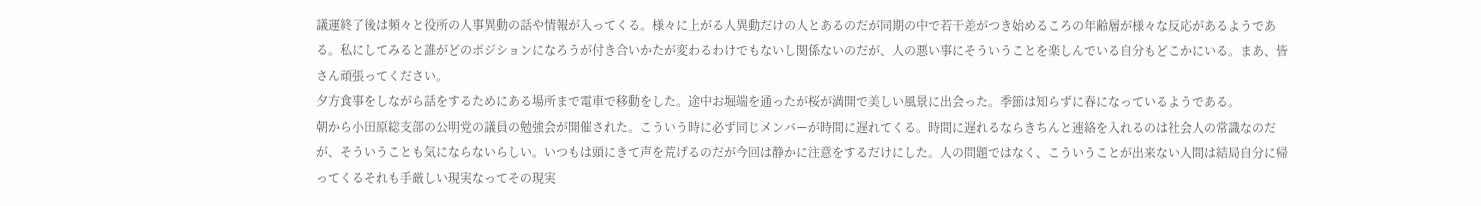議運終了後は頻々と役所の人事異動の話や情報が入ってくる。様々に上がる人異動だけの人とあるのだが同期の中で若干差がつき始めるころの年齢層が様々な反応があるようである。私にしてみると誰がどのポジションになろうが付き合いかたが変わるわけでもないし関係ないのだが、人の悪い事にそういうことを楽しんでいる自分もどこかにいる。まあ、皆さん頑張ってください。
夕方食事をしながら話をするためにある場所まで電車で移動をした。途中お堀端を通ったが桜が満開で美しい風景に出会った。季節は知らずに春になっているようである。
朝から小田原総支部の公明党の議員の勉強会が開催された。こういう時に必ず同じメンバーが時間に遅れてくる。時間に遅れるならきちんと連絡を入れるのは社会人の常識なのだが、そういうことも気にならないらしい。いつもは頭にきて声を荒げるのだが今回は静かに注意をするだけにした。人の問題ではなく、こういうことが出来ない人間は結局自分に帰ってくるそれも手厳しい現実なってその現実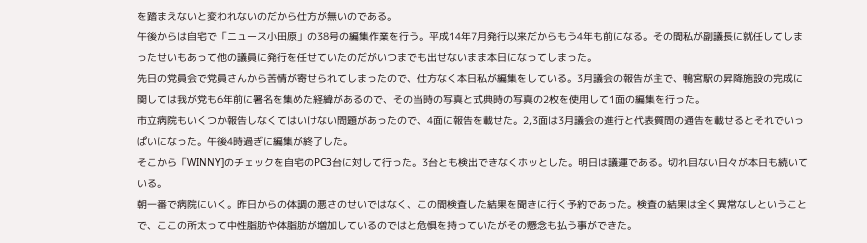を踏まえないと変われないのだから仕方が無いのである。
午後からは自宅で「ニュース小田原」の38号の編集作業を行う。平成14年7月発行以来だからもう4年も前になる。その間私が副議長に就任してしまったせいもあって他の議員に発行を任せていたのだがいつまでも出せないまま本日になってしまった。
先日の党員会で党員さんから苦情が寄せられてしまったので、仕方なく本日私が編集をしている。3月議会の報告が主で、鴨宮駅の昇降施設の完成に関しては我が党も6年前に署名を集めた経緯があるので、その当時の写真と式典時の写真の2枚を使用して1面の編集を行った。
市立病院もいくつか報告しなくてはいけない問題があったので、4面に報告を載せた。2,3面は3月議会の進行と代表質問の通告を載せるとそれでいっぱいになった。午後4時過ぎに編集が終了した。
そこから「WINNY]のチェックを自宅のPC3台に対して行った。3台とも検出できなくホッとした。明日は議運である。切れ目ない日々が本日も続いている。
朝一番で病院にいく。昨日からの体調の悪さのせいではなく、この間検査した結果を聞きに行く予約であった。検査の結果は全く異常なしということで、ここの所太って中性脂肪や体脂肪が増加しているのではと危惧を持っていたがその懸念も払う事ができた。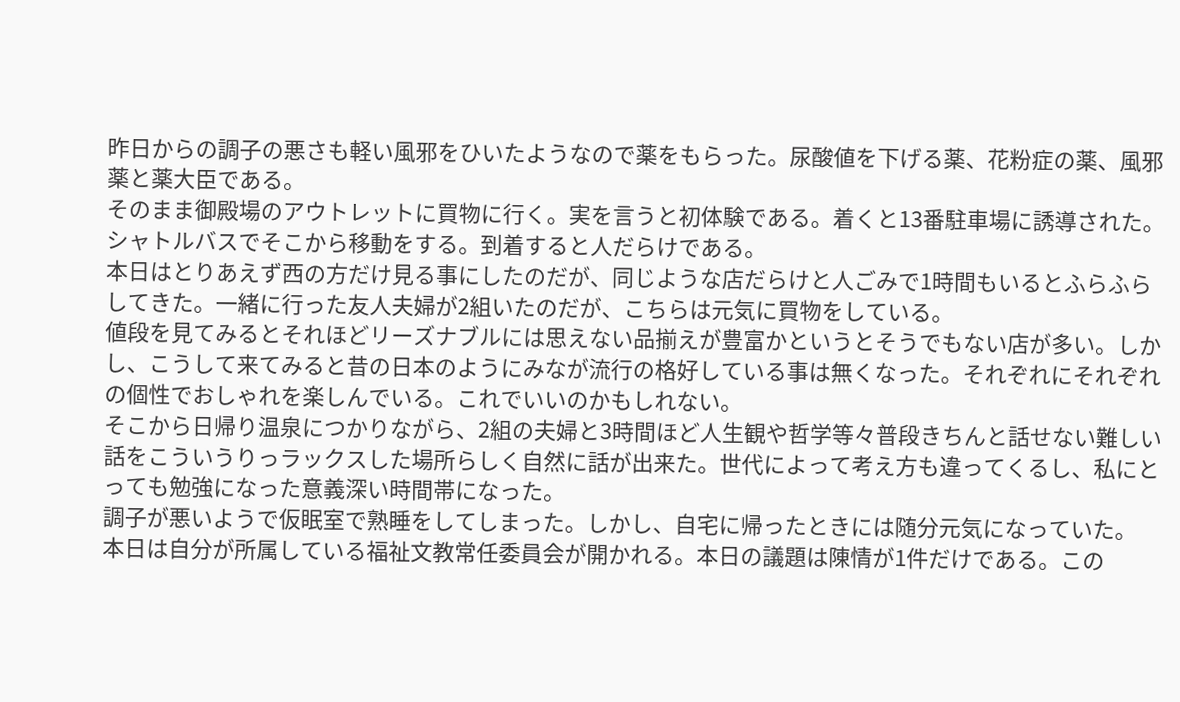昨日からの調子の悪さも軽い風邪をひいたようなので薬をもらった。尿酸値を下げる薬、花粉症の薬、風邪薬と薬大臣である。
そのまま御殿場のアウトレットに買物に行く。実を言うと初体験である。着くと13番駐車場に誘導された。シャトルバスでそこから移動をする。到着すると人だらけである。
本日はとりあえず西の方だけ見る事にしたのだが、同じような店だらけと人ごみで1時間もいるとふらふらしてきた。一緒に行った友人夫婦が2組いたのだが、こちらは元気に買物をしている。
値段を見てみるとそれほどリーズナブルには思えない品揃えが豊富かというとそうでもない店が多い。しかし、こうして来てみると昔の日本のようにみなが流行の格好している事は無くなった。それぞれにそれぞれの個性でおしゃれを楽しんでいる。これでいいのかもしれない。
そこから日帰り温泉につかりながら、2組の夫婦と3時間ほど人生観や哲学等々普段きちんと話せない難しい話をこういうりっラックスした場所らしく自然に話が出来た。世代によって考え方も違ってくるし、私にとっても勉強になった意義深い時間帯になった。
調子が悪いようで仮眠室で熟睡をしてしまった。しかし、自宅に帰ったときには随分元気になっていた。
本日は自分が所属している福祉文教常任委員会が開かれる。本日の議題は陳情が1件だけである。この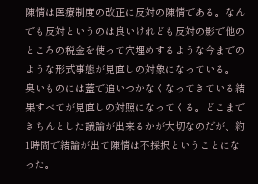陳情は医療制度の改正に反対の陳情である。なんでも反対というのは良いけれども反対の影で他のところの税金を使って穴埋めするような今までのような形式事態が見直しの対象になっている。
臭いものには蓋で追いつかなくなってきている結果すべてが見直しの対照になってくる。どこまできちんとした議論が出来るかが大切なのだが、約1時間で結論が出て陳情は不採択ということになった。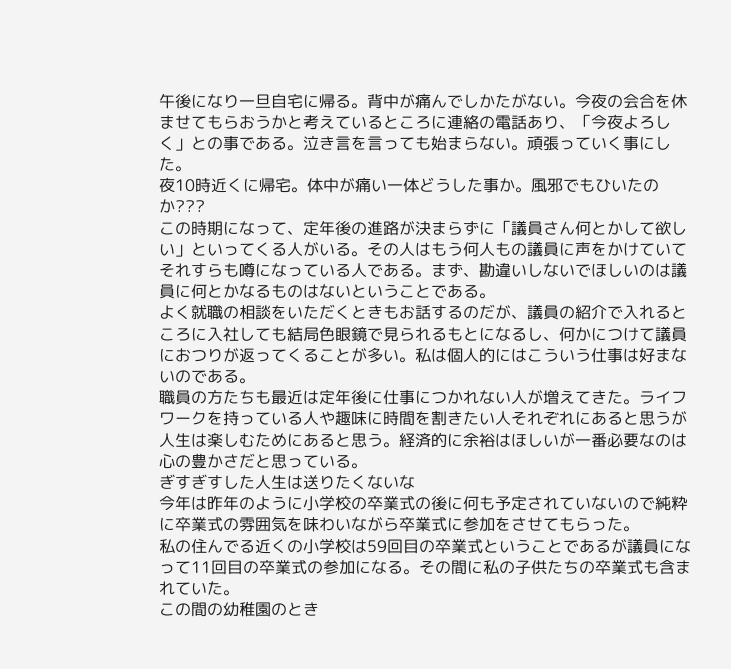午後になり一旦自宅に帰る。背中が痛んでしかたがない。今夜の会合を休ませてもらおうかと考えているところに連絡の電話あり、「今夜よろしく」との事である。泣き言を言っても始まらない。頑張っていく事にした。
夜10時近くに帰宅。体中が痛い一体どうした事か。風邪でもひいたのか???
この時期になって、定年後の進路が決まらずに「議員さん何とかして欲しい」といってくる人がいる。その人はもう何人もの議員に声をかけていてそれすらも噂になっている人である。まず、勘違いしないでほしいのは議員に何とかなるものはないということである。
よく就職の相談をいただくときもお話するのだが、議員の紹介で入れるところに入社しても結局色眼鏡で見られるもとになるし、何かにつけて議員におつりが返ってくることが多い。私は個人的にはこういう仕事は好まないのである。
職員の方たちも最近は定年後に仕事につかれない人が増えてきた。ライフワークを持っている人や趣味に時間を割きたい人それぞれにあると思うが人生は楽しむためにあると思う。経済的に余裕はほしいが一番必要なのは心の豊かさだと思っている。
ぎすぎすした人生は送りたくないな
今年は昨年のように小学校の卒業式の後に何も予定されていないので純粋に卒業式の雰囲気を味わいながら卒業式に参加をさせてもらった。
私の住んでる近くの小学校は59回目の卒業式ということであるが議員になって11回目の卒業式の参加になる。その間に私の子供たちの卒業式も含まれていた。
この間の幼稚園のとき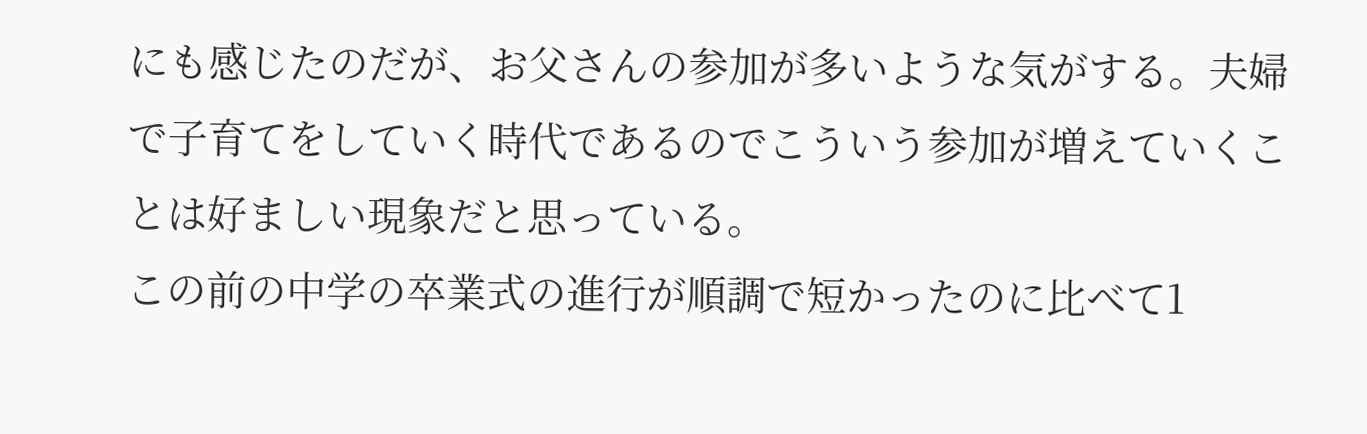にも感じたのだが、お父さんの参加が多いような気がする。夫婦で子育てをしていく時代であるのでこういう参加が増えていくことは好ましい現象だと思っている。
この前の中学の卒業式の進行が順調で短かったのに比べて1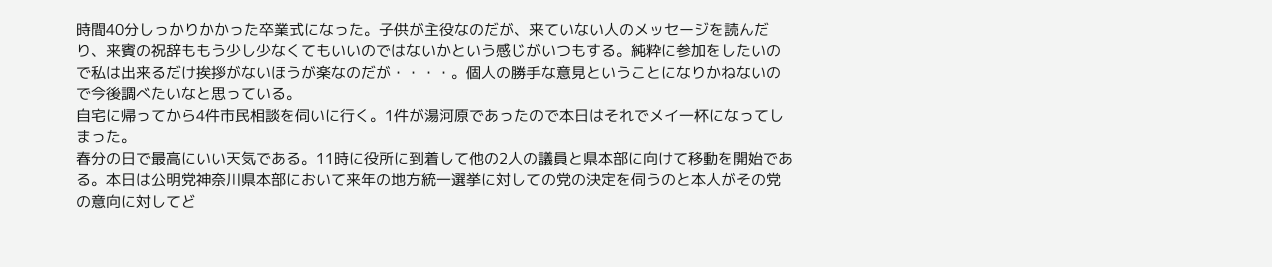時間40分しっかりかかった卒業式になった。子供が主役なのだが、来ていない人のメッセージを読んだり、来賓の祝辞ももう少し少なくてもいいのではないかという感じがいつもする。純粋に参加をしたいので私は出来るだけ挨拶がないほうが楽なのだが・・・・。個人の勝手な意見ということになりかねないので今後調べたいなと思っている。
自宅に帰ってから4件市民相談を伺いに行く。1件が湯河原であったので本日はそれでメイ一杯になってしまった。
春分の日で最高にいい天気である。11時に役所に到着して他の2人の議員と県本部に向けて移動を開始である。本日は公明党神奈川県本部において来年の地方統一選挙に対しての党の決定を伺うのと本人がその党の意向に対してど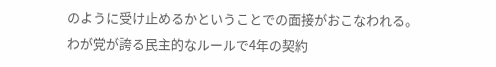のように受け止めるかということでの面接がおこなわれる。
わが党が誇る民主的なルールで4年の契約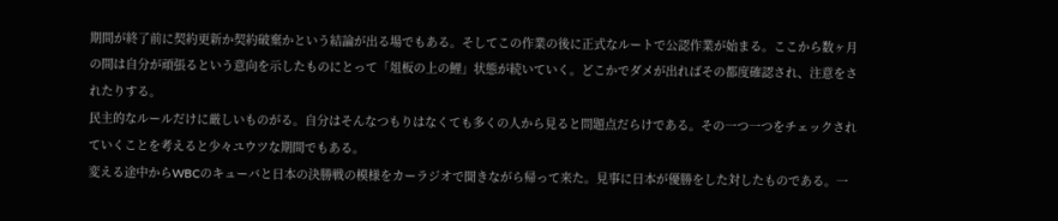期間が終了前に契約更新か契約破棄かという結論が出る場でもある。そしてこの作業の後に正式なルートで公認作業が始まる。ここから数ヶ月の間は自分が頑張るという意向を示したものにとって「俎板の上の鯉」状態が続いていく。どこかでダメが出ればその都度確認され、注意をされたりする。
民主的なルールだけに厳しいものがる。自分はそんなつもりはなくても多くの人から見ると問題点だらけである。その一つ一つをチェックされていくことを考えると少々ユウツな期間でもある。
変える途中からWBCのキューバと日本の決勝戦の模様をカーラジオで聞きながら帰って来た。見事に日本が優勝をした対したものである。一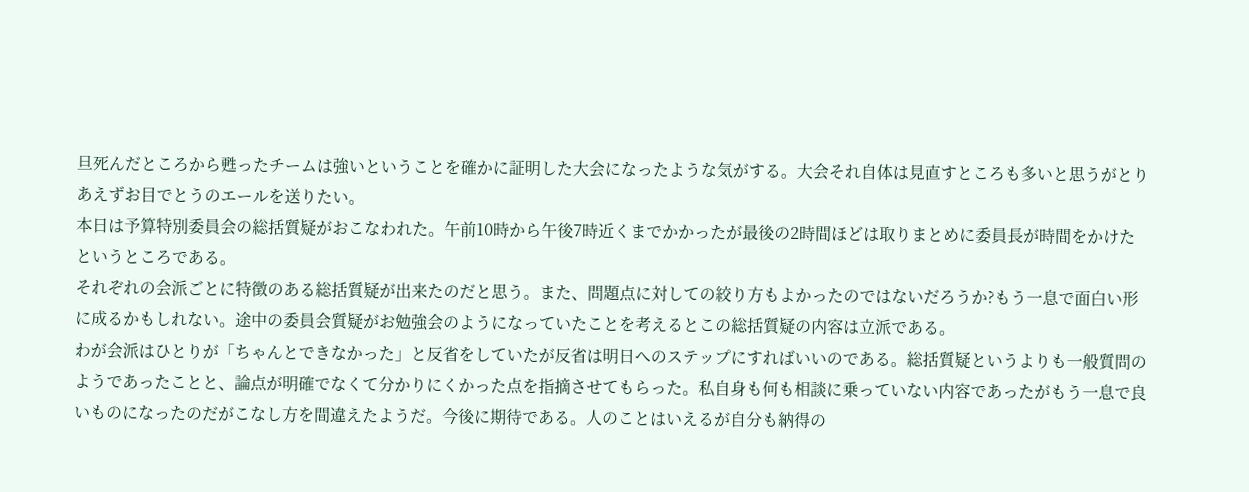旦死んだところから甦ったチームは強いということを確かに証明した大会になったような気がする。大会それ自体は見直すところも多いと思うがとりあえずお目でとうのエールを送りたい。
本日は予算特別委員会の総括質疑がおこなわれた。午前10時から午後7時近くまでかかったが最後の2時間ほどは取りまとめに委員長が時間をかけたというところである。
それぞれの会派ごとに特徴のある総括質疑が出来たのだと思う。また、問題点に対しての絞り方もよかったのではないだろうか?もう一息で面白い形に成るかもしれない。途中の委員会質疑がお勉強会のようになっていたことを考えるとこの総括質疑の内容は立派である。
わが会派はひとりが「ちゃんとできなかった」と反省をしていたが反省は明日へのステップにすればいいのである。総括質疑というよりも一般質問のようであったことと、論点が明確でなくて分かりにくかった点を指摘させてもらった。私自身も何も相談に乗っていない内容であったがもう一息で良いものになったのだがこなし方を間違えたようだ。今後に期待である。人のことはいえるが自分も納得の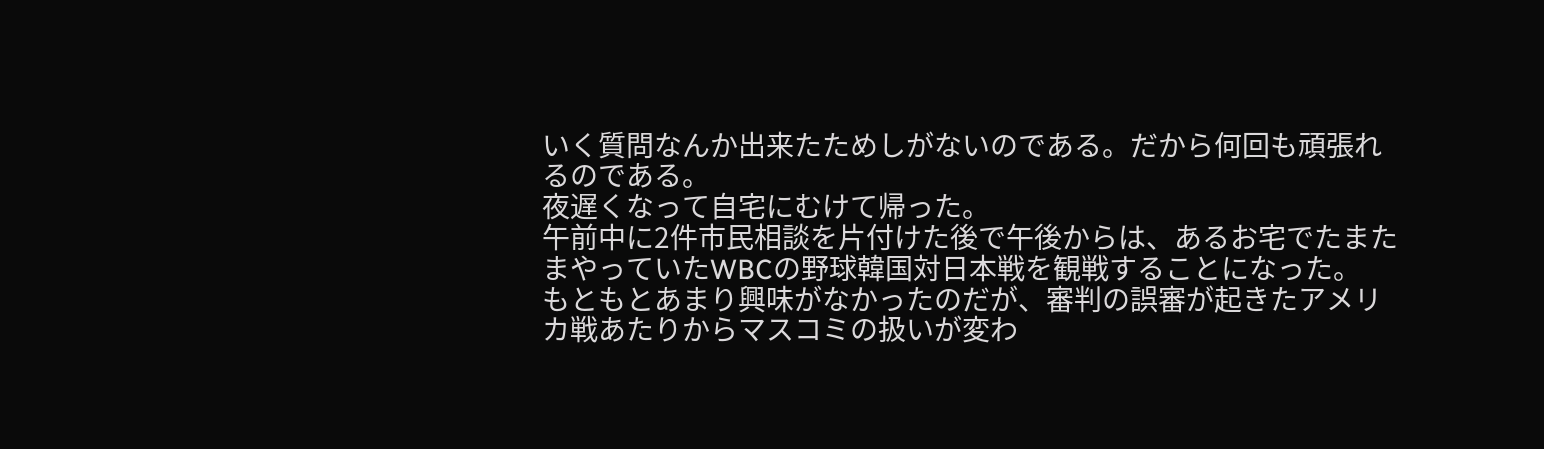いく質問なんか出来たためしがないのである。だから何回も頑張れるのである。
夜遅くなって自宅にむけて帰った。
午前中に2件市民相談を片付けた後で午後からは、あるお宅でたまたまやっていたWBCの野球韓国対日本戦を観戦することになった。
もともとあまり興味がなかったのだが、審判の誤審が起きたアメリカ戦あたりからマスコミの扱いが変わ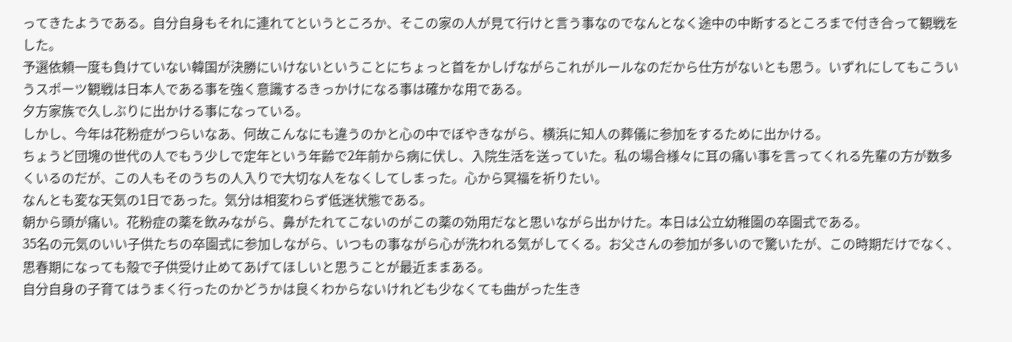ってきたようである。自分自身もそれに連れてというところか、そこの家の人が見て行けと言う事なのでなんとなく途中の中断するところまで付き合って観戦をした。
予選依頼一度も負けていない韓国が決勝にいけないということにちょっと首をかしげながらこれがルールなのだから仕方がないとも思う。いずれにしてもこういうスポーツ観戦は日本人である事を強く意識するきっかけになる事は確かな用である。
夕方家族で久しぶりに出かける事になっている。
しかし、今年は花粉症がつらいなあ、何故こんなにも違うのかと心の中でぼやきながら、横浜に知人の葬儀に参加をするために出かける。
ちょうど団塊の世代の人でもう少しで定年という年齢で2年前から病に伏し、入院生活を送っていた。私の場合様々に耳の痛い事を言ってくれる先輩の方が数多くいるのだが、この人もそのうちの人入りで大切な人をなくしてしまった。心から冥福を祈りたい。
なんとも変な天気の1日であった。気分は相変わらず低迷状態である。
朝から頭が痛い。花粉症の薬を飲みながら、鼻がたれてこないのがこの薬の効用だなと思いながら出かけた。本日は公立幼稚園の卒園式である。
35名の元気のいい子供たちの卒園式に参加しながら、いつもの事ながら心が洗われる気がしてくる。お父さんの参加が多いので驚いたが、この時期だけでなく、思春期になっても殻で子供受け止めてあげてほしいと思うことが最近ままある。
自分自身の子育てはうまく行ったのかどうかは良くわからないけれども少なくても曲がった生き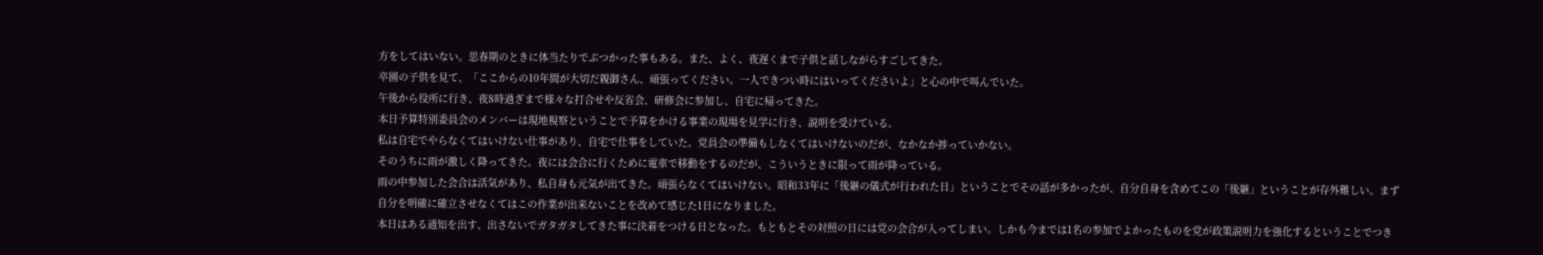方をしてはいない。思春期のときに体当たりでぶつかった事もある。また、よく、夜遅くまで子供と話しながらすごしてきた。
卒園の子供を見て、「ここからの10年間が大切だ親御さん、頑張ってください。一人できつい時にはいってくださいよ」と心の中で叫んでいた。
午後から役所に行き、夜8時過ぎまで様々な打合せや反省会、研修会に参加し、自宅に帰ってきた。
本日予算特別委員会のメンバーは現地視察ということで予算をかける事業の現場を見学に行き、説明を受けている。
私は自宅でやらなくてはいけない仕事があり、自宅で仕事をしていた。党員会の準備もしなくてはいけないのだが、なかなか捗っていかない。
そのうちに雨が激しく降ってきた。夜には会合に行くために電車で移動をするのだが、こういうときに限って雨が降っている。
雨の中参加した会合は活気があり、私自身も元気が出てきた。頑張らなくてはいけない。昭和33年に「後継の儀式が行われた日」ということでその話が多かったが、自分自身を含めてこの「後継」ということが存外難しい。まず自分を明確に確立させなくてはこの作業が出来ないことを改めて感じた1日になりました。
本日はある通知を出す、出さないでガタガタしてきた事に決着をつける日となった。もともとその対照の日には党の会合が入ってしまい。しかも今までは1名の参加でよかったものを党が政策説明力を強化するということでつき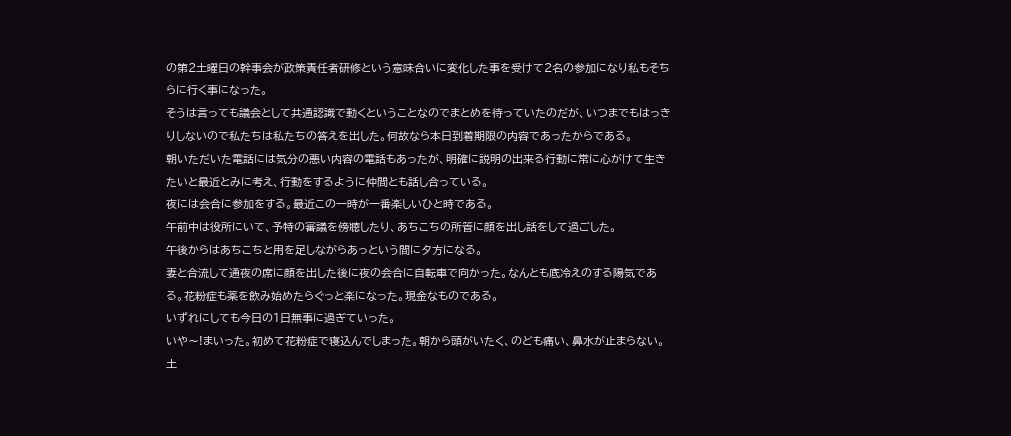の第2土曜日の幹事会が政策責任者研修という意味合いに変化した事を受けて2名の参加になり私もそちらに行く事になった。
そうは言っても議会として共通認識で動くということなのでまとめを待っていたのだが、いつまでもはっきりしないので私たちは私たちの答えを出した。何故なら本日到着期限の内容であったからである。
朝いただいた電話には気分の悪い内容の電話もあったが、明確に説明の出来る行動に常に心がけて生きたいと最近とみに考え、行動をするように仲間とも話し合っている。
夜には会合に参加をする。最近この一時が一番楽しいひと時である。
午前中は役所にいて、予特の審議を傍聴したり、あちこちの所管に顔を出し話をして過ごした。
午後からはあちこちと用を足しながらあっという間に夕方になる。
妻と合流して通夜の席に顔を出した後に夜の会合に自転車で向かった。なんとも底冷えのする陽気である。花粉症も薬を飲み始めたらぐっと楽になった。現金なものである。
いずれにしても今日の1日無事に過ぎていった。
いや〜!まいった。初めて花粉症で寝込んでしまった。朝から頭がいたく、のども痛い、鼻水が止まらない。土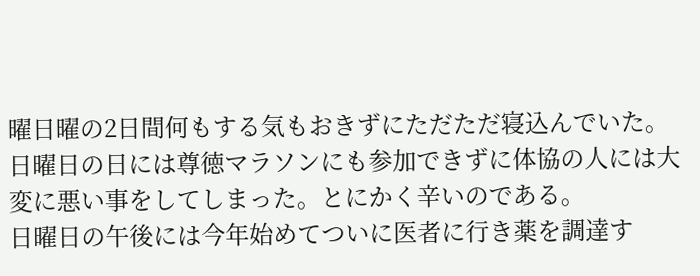曜日曜の2日間何もする気もおきずにただただ寝込んでいた。
日曜日の日には尊徳マラソンにも参加できずに体協の人には大変に悪い事をしてしまった。とにかく辛いのである。
日曜日の午後には今年始めてついに医者に行き薬を調達す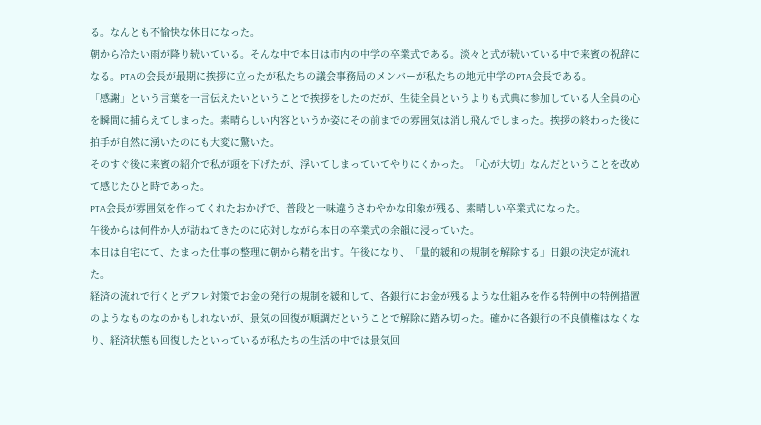る。なんとも不愉快な休日になった。
朝から冷たい雨が降り続いている。そんな中で本日は市内の中学の卒業式である。淡々と式が続いている中で来賓の祝辞になる。PTAの会長が最期に挨拶に立ったが私たちの議会事務局のメンバーが私たちの地元中学のPTA会長である。
「感謝」という言葉を一言伝えたいということで挨拶をしたのだが、生徒全員というよりも式典に参加している人全員の心を瞬間に捕らえてしまった。素晴らしい内容というか姿にその前までの雰囲気は消し飛んでしまった。挨拶の終わった後に拍手が自然に湧いたのにも大変に驚いた。
そのすぐ後に来賓の紹介で私が頭を下げたが、浮いてしまっていてやりにくかった。「心が大切」なんだということを改めて感じたひと時であった。
PTA会長が雰囲気を作ってくれたおかげで、普段と一味違うさわやかな印象が残る、素晴しい卒業式になった。
午後からは何件か人が訪ねてきたのに応対しながら本日の卒業式の余韻に浸っていた。
本日は自宅にて、たまった仕事の整理に朝から精を出す。午後になり、「量的緩和の規制を解除する」日銀の決定が流れた。
経済の流れで行くとデフレ対策でお金の発行の規制を緩和して、各銀行にお金が残るような仕組みを作る特例中の特例措置のようなものなのかもしれないが、景気の回復が順調だということで解除に踏み切った。確かに各銀行の不良債権はなくなり、経済状態も回復したといっているが私たちの生活の中では景気回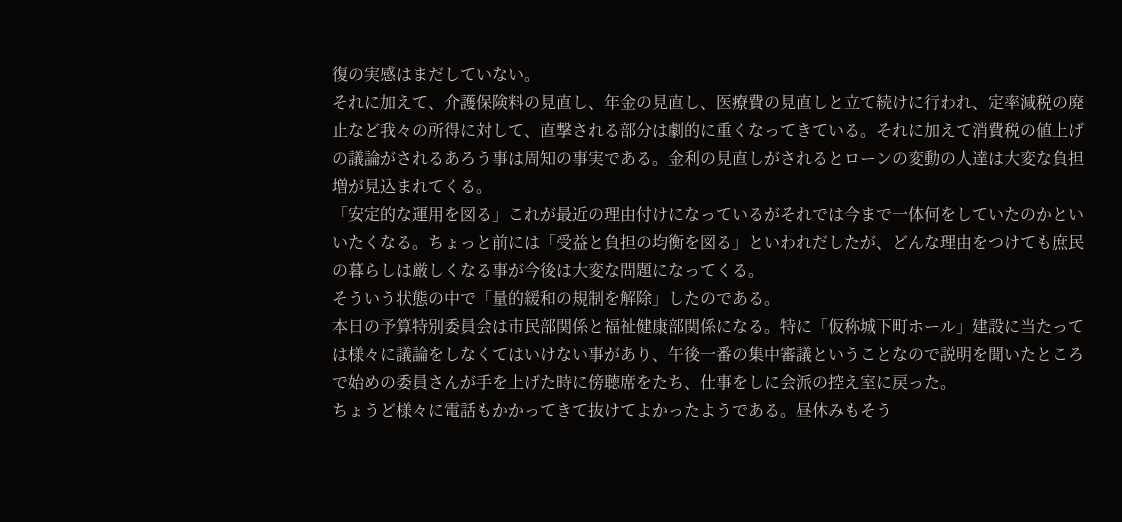復の実感はまだしていない。
それに加えて、介護保険料の見直し、年金の見直し、医療費の見直しと立て続けに行われ、定率減税の廃止など我々の所得に対して、直撃される部分は劇的に重くなってきている。それに加えて消費税の値上げの議論がされるあろう事は周知の事実である。金利の見直しがされるとローンの変動の人達は大変な負担増が見込まれてくる。
「安定的な運用を図る」これが最近の理由付けになっているがそれでは今まで一体何をしていたのかといいたくなる。ちょっと前には「受益と負担の均衡を図る」といわれだしたが、どんな理由をつけても庶民の暮らしは厳しくなる事が今後は大変な問題になってくる。
そういう状態の中で「量的緩和の規制を解除」したのである。
本日の予算特別委員会は市民部関係と福祉健康部関係になる。特に「仮称城下町ホール」建設に当たっては様々に議論をしなくてはいけない事があり、午後一番の集中審議ということなので説明を聞いたところで始めの委員さんが手を上げた時に傍聴席をたち、仕事をしに会派の控え室に戻った。
ちょうど様々に電話もかかってきて抜けてよかったようである。昼休みもそう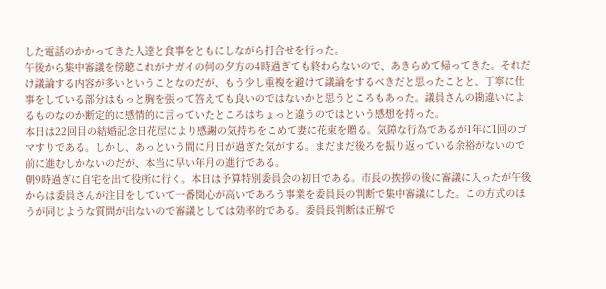した電話のかかってきた人達と食事をともにしながら打合せを行った。
午後から集中審議を傍聴これがナガイの何の夕方の4時過ぎても終わらないので、あきらめて帰ってきた。それだけ議論する内容が多いということなのだが、もう少し重複を避けて議論をするべきだと思ったことと、丁寧に仕事をしている部分はもっと胸を張って答えても良いのではないかと思うところもあった。議員さんの勘違いによるものなのか断定的に感情的に言っていたところはちょっと違うのではという感想を持った。
本日は22回目の結婚記念日花屋により感謝の気持ちをこめて妻に花束を贈る。気障な行為であるが1年に1回のゴマすりである。しかし、あっという間に月日が過ぎた気がする。まだまだ後ろを振り返っている余裕がないので前に進むしかないのだが、本当に早い年月の進行である。
朝9時過ぎに自宅を出て役所に行く。本日は予算特別委員会の初日である。市長の挨拶の後に審議に入ったが午後からは委員さんが注目をしていて一番関心が高いであろう事業を委員長の判断で集中審議にした。この方式のほうが同じような質問が出ないので審議としては効率的である。委員長判断は正解で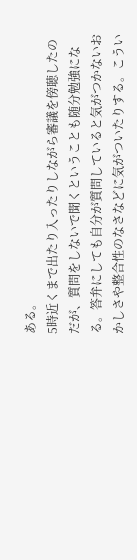ある。
5時近くまで出たり入ったりしながら審議を傍聴したのだが、質問をしないで聞くということも随分勉強になる。答弁にしても自分が質問していると気がつかないおかしさや整合性のなさなどに気がついたりする。こうい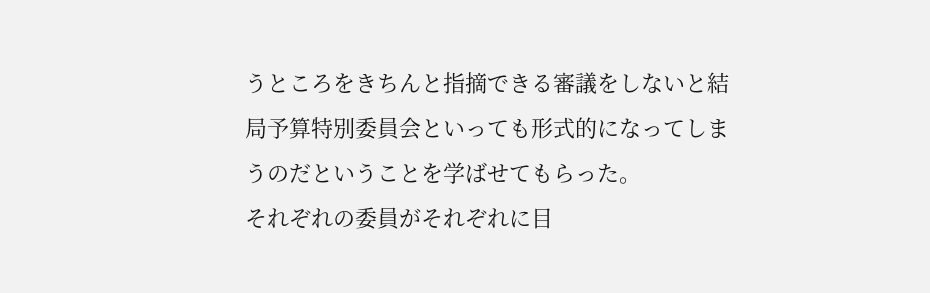うところをきちんと指摘できる審議をしないと結局予算特別委員会といっても形式的になってしまうのだということを学ばせてもらった。
それぞれの委員がそれぞれに目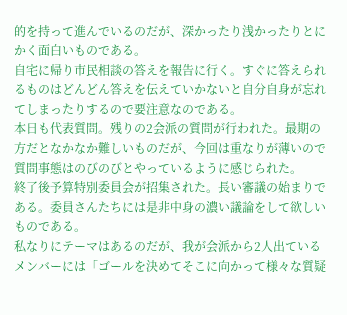的を持って進んでいるのだが、深かったり浅かったりとにかく面白いものである。
自宅に帰り市民相談の答えを報告に行く。すぐに答えられるものはどんどん答えを伝えていかないと自分自身が忘れてしまったりするので要注意なのである。
本日も代表質問。残りの2会派の質問が行われた。最期の方だとなかなか難しいものだが、今回は重なりが薄いので質問事態はのびのびとやっているように感じられた。
終了後予算特別委員会が招集された。長い審議の始まりである。委員さんたちには是非中身の濃い議論をして欲しいものである。
私なりにテーマはあるのだが、我が会派から2人出ているメンバーには「ゴールを決めてそこに向かって様々な質疑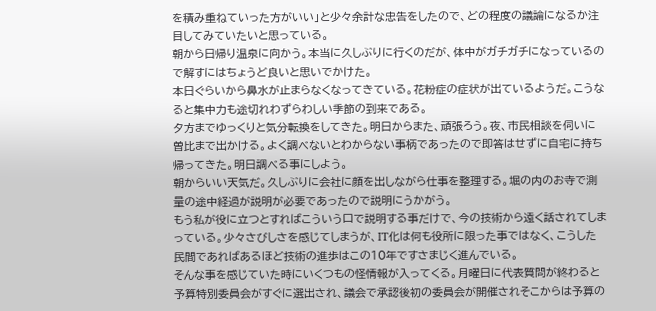を積み重ねていった方がいい」と少々余計な忠告をしたので、どの程度の議論になるか注目してみていたいと思っている。
朝から日帰り温泉に向かう。本当に久しぶりに行くのだが、体中がガチガチになっているので解すにはちょうど良いと思いでかけた。
本日ぐらいから鼻水が止まらなくなってきている。花粉症の症状が出ているようだ。こうなると集中力も途切れわずらわしい季節の到来である。
夕方までゆっくりと気分転換をしてきた。明日からまた、頑張ろう。夜、市民相談を伺いに曽比まで出かける。よく調べないとわからない事柄であったので即答はせずに自宅に持ち帰ってきた。明日調べる事にしよう。
朝からいい天気だ。久しぶりに会社に顔を出しながら仕事を整理する。堀の内のお寺で測量の途中経過が説明が必要であったので説明にうかがう。
もう私が役に立つとすればこういう口で説明する事だけで、今の技術から遠く話されてしまっている。少々さびしさを感じてしまうが、IT化は何も役所に限った事ではなく、こうした民間であればあるほど技術の進歩はこの10年ですさまじく進んでいる。
そんな事を感じていた時にいくつもの怪情報が入ってくる。月曜日に代表質問が終わると予算特別委員会がすぐに選出され、議会で承認後初の委員会が開催されそこからは予算の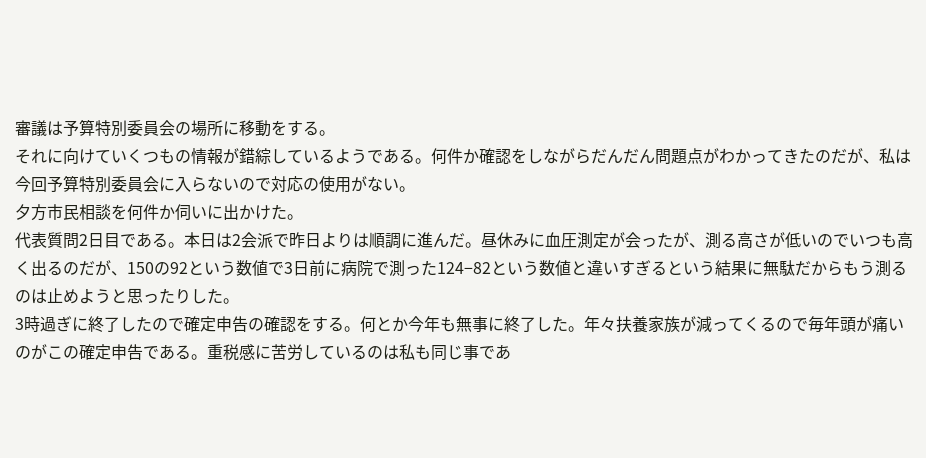審議は予算特別委員会の場所に移動をする。
それに向けていくつもの情報が錯綜しているようである。何件か確認をしながらだんだん問題点がわかってきたのだが、私は今回予算特別委員会に入らないので対応の使用がない。
夕方市民相談を何件か伺いに出かけた。
代表質問2日目である。本日は2会派で昨日よりは順調に進んだ。昼休みに血圧測定が会ったが、測る高さが低いのでいつも高く出るのだが、150の92という数値で3日前に病院で測った124−82という数値と違いすぎるという結果に無駄だからもう測るのは止めようと思ったりした。
3時過ぎに終了したので確定申告の確認をする。何とか今年も無事に終了した。年々扶養家族が減ってくるので毎年頭が痛いのがこの確定申告である。重税感に苦労しているのは私も同じ事であ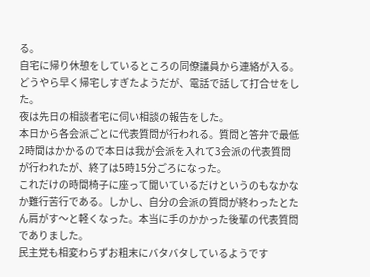る。
自宅に帰り休憩をしているところの同僚議員から連絡が入る。どうやら早く帰宅しすぎたようだが、電話で話して打合せをした。
夜は先日の相談者宅に伺い相談の報告をした。
本日から各会派ごとに代表質問が行われる。質問と答弁で最低2時間はかかるので本日は我が会派を入れて3会派の代表質問が行われたが、終了は5時15分ごろになった。
これだけの時間椅子に座って聞いているだけというのもなかなか難行苦行である。しかし、自分の会派の質問が終わったとたん肩がす〜と軽くなった。本当に手のかかった後輩の代表質問でありました。
民主党も相変わらずお粗末にバタバタしているようです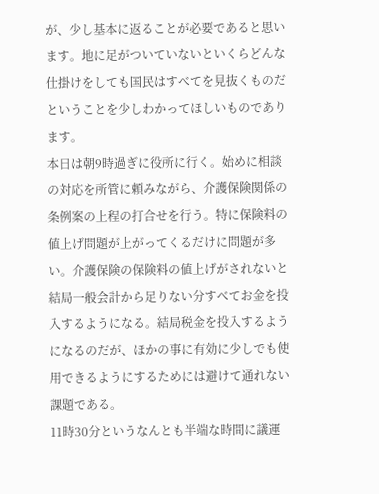が、少し基本に返ることが必要であると思います。地に足がついていないといくらどんな仕掛けをしても国民はすべてを見抜くものだということを少しわかってほしいものであります。
本日は朝9時過ぎに役所に行く。始めに相談の対応を所管に頼みながら、介護保険関係の条例案の上程の打合せを行う。特に保険料の値上げ問題が上がってくるだけに問題が多い。介護保険の保険料の値上げがされないと結局一般会計から足りない分すべてお金を投入するようになる。結局税金を投入するようになるのだが、ほかの事に有効に少しでも使用できるようにするためには避けて通れない課題である。
11時30分というなんとも半端な時間に議運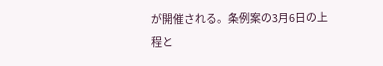が開催される。条例案の3月6日の上程と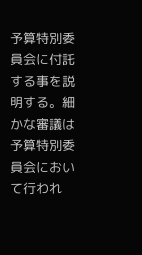予算特別委員会に付託する事を説明する。細かな審議は予算特別委員会において行われ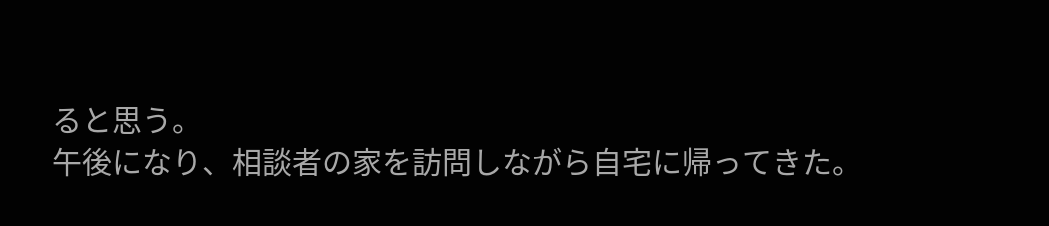ると思う。
午後になり、相談者の家を訪問しながら自宅に帰ってきた。